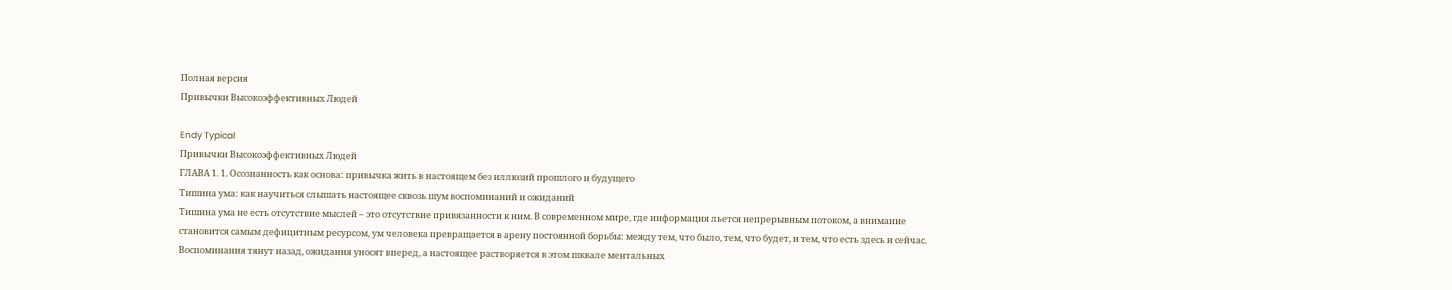Полная версия
Привычки Высокоэффективных Людей

Endy Typical
Привычки Высокоэффективных Людей
ГЛАВА 1. 1. Осознанность как основа: привычка жить в настоящем без иллюзий прошлого и будущего
Тишина ума: как научиться слышать настоящее сквозь шум воспоминаний и ожиданий
Тишина ума не есть отсутствие мыслей – это отсутствие привязанности к ним. В современном мире, где информация льется непрерывным потоком, а внимание становится самым дефицитным ресурсом, ум человека превращается в арену постоянной борьбы: между тем, что было, тем, что будет, и тем, что есть здесь и сейчас. Воспоминания тянут назад, ожидания уносят вперед, а настоящее растворяется в этом шквале ментальных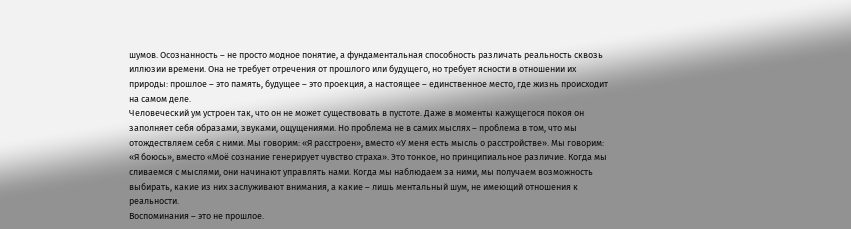шумов. Осознанность – не просто модное понятие, а фундаментальная способность различать реальность сквозь иллюзии времени. Она не требует отречения от прошлого или будущего, но требует ясности в отношении их природы: прошлое – это память, будущее – это проекция, а настоящее – единственное место, где жизнь происходит на самом деле.
Человеческий ум устроен так, что он не может существовать в пустоте. Даже в моменты кажущегося покоя он заполняет себя образами, звуками, ощущениями. Но проблема не в самих мыслях – проблема в том, что мы отождествляем себя с ними. Мы говорим: «Я расстроен», вместо «У меня есть мысль о расстройстве». Мы говорим: «Я боюсь», вместо «Моё сознание генерирует чувство страха». Это тонкое, но принципиальное различие. Когда мы сливаемся с мыслями, они начинают управлять нами. Когда мы наблюдаем за ними, мы получаем возможность выбирать, какие из них заслуживают внимания, а какие – лишь ментальный шум, не имеющий отношения к реальности.
Воспоминания – это не прошлое.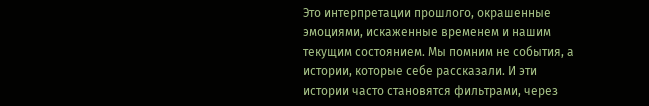Это интерпретации прошлого, окрашенные эмоциями, искаженные временем и нашим текущим состоянием. Мы помним не события, а истории, которые себе рассказали. И эти истории часто становятся фильтрами, через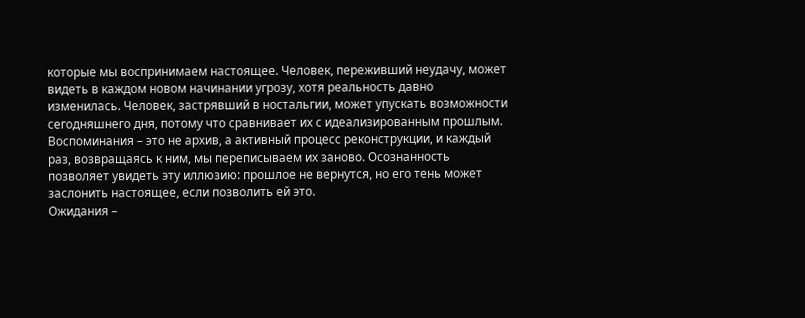которые мы воспринимаем настоящее. Человек, переживший неудачу, может видеть в каждом новом начинании угрозу, хотя реальность давно изменилась. Человек, застрявший в ностальгии, может упускать возможности сегодняшнего дня, потому что сравнивает их с идеализированным прошлым. Воспоминания – это не архив, а активный процесс реконструкции, и каждый раз, возвращаясь к ним, мы переписываем их заново. Осознанность позволяет увидеть эту иллюзию: прошлое не вернутся, но его тень может заслонить настоящее, если позволить ей это.
Ожидания –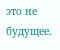это не будущее.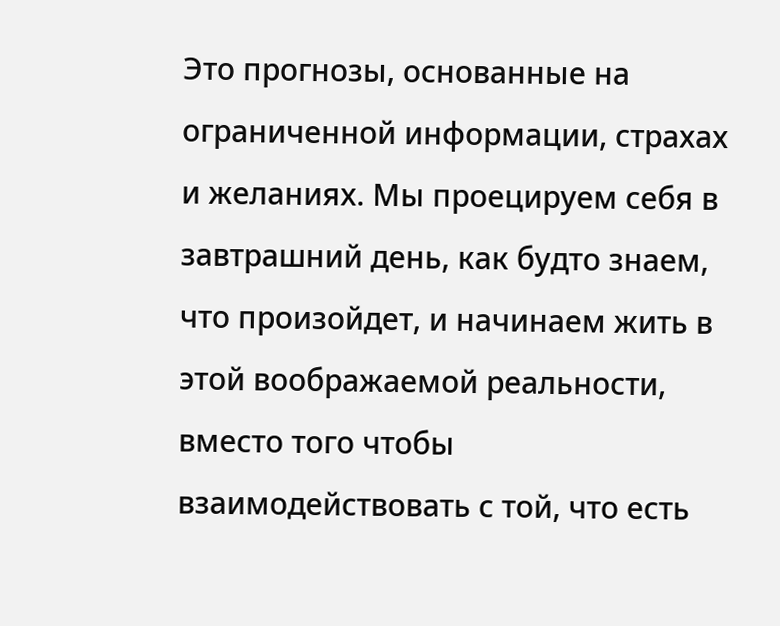Это прогнозы, основанные на ограниченной информации, страхах и желаниях. Мы проецируем себя в завтрашний день, как будто знаем, что произойдет, и начинаем жить в этой воображаемой реальности, вместо того чтобы взаимодействовать с той, что есть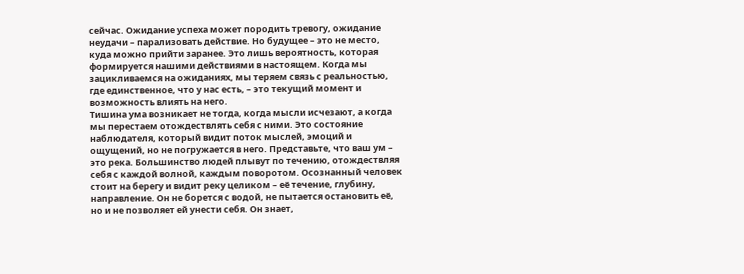сейчас. Ожидание успеха может породить тревогу, ожидание неудачи – парализовать действие. Но будущее – это не место, куда можно прийти заранее. Это лишь вероятность, которая формируется нашими действиями в настоящем. Когда мы зацикливаемся на ожиданиях, мы теряем связь с реальностью, где единственное, что у нас есть, – это текущий момент и возможность влиять на него.
Тишина ума возникает не тогда, когда мысли исчезают, а когда мы перестаем отождествлять себя с ними. Это состояние наблюдателя, который видит поток мыслей, эмоций и ощущений, но не погружается в него. Представьте, что ваш ум – это река. Большинство людей плывут по течению, отождествляя себя с каждой волной, каждым поворотом. Осознанный человек стоит на берегу и видит реку целиком – её течение, глубину, направление. Он не борется с водой, не пытается остановить её, но и не позволяет ей унести себя. Он знает,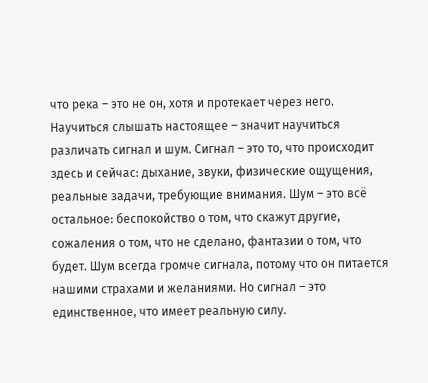что река – это не он, хотя и протекает через него.
Научиться слышать настоящее – значит научиться различать сигнал и шум. Сигнал – это то, что происходит здесь и сейчас: дыхание, звуки, физические ощущения, реальные задачи, требующие внимания. Шум – это всё остальное: беспокойство о том, что скажут другие, сожаления о том, что не сделано, фантазии о том, что будет. Шум всегда громче сигнала, потому что он питается нашими страхами и желаниями. Но сигнал – это единственное, что имеет реальную силу.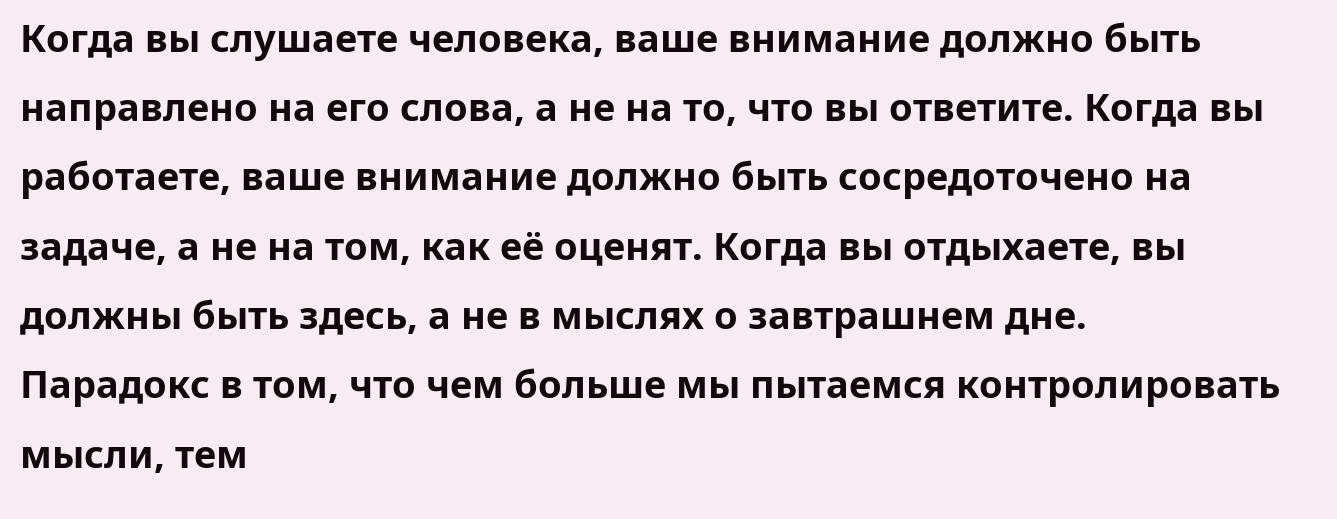Когда вы слушаете человека, ваше внимание должно быть направлено на его слова, а не на то, что вы ответите. Когда вы работаете, ваше внимание должно быть сосредоточено на задаче, а не на том, как её оценят. Когда вы отдыхаете, вы должны быть здесь, а не в мыслях о завтрашнем дне.
Парадокс в том, что чем больше мы пытаемся контролировать мысли, тем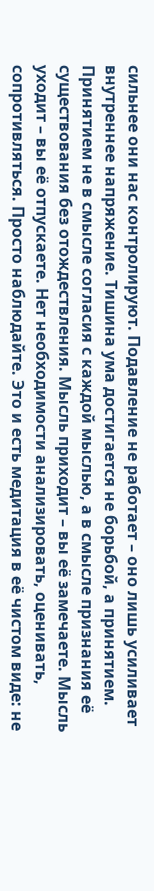сильнее они нас контролируют. Подавление не работает – оно лишь усиливает внутреннее напряжение. Тишина ума достигается не борьбой, а принятием. Принятием не в смысле согласия с каждой мыслью, а в смысле признания её существования без отождествления. Мысль приходит – вы её замечаете. Мысль уходит – вы её отпускаете. Нет необходимости анализировать, оценивать, сопротивляться. Просто наблюдайте. Это и есть медитация в её чистом виде: не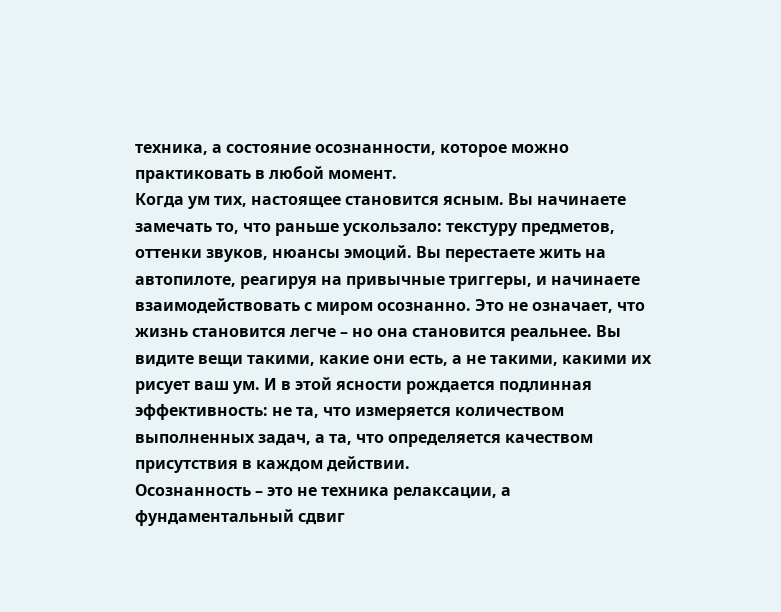техника, а состояние осознанности, которое можно практиковать в любой момент.
Когда ум тих, настоящее становится ясным. Вы начинаете замечать то, что раньше ускользало: текстуру предметов, оттенки звуков, нюансы эмоций. Вы перестаете жить на автопилоте, реагируя на привычные триггеры, и начинаете взаимодействовать с миром осознанно. Это не означает, что жизнь становится легче – но она становится реальнее. Вы видите вещи такими, какие они есть, а не такими, какими их рисует ваш ум. И в этой ясности рождается подлинная эффективность: не та, что измеряется количеством выполненных задач, а та, что определяется качеством присутствия в каждом действии.
Осознанность – это не техника релаксации, а фундаментальный сдвиг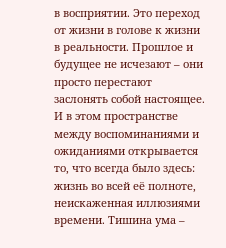в восприятии. Это переход от жизни в голове к жизни в реальности. Прошлое и будущее не исчезают – они просто перестают заслонять собой настоящее. И в этом пространстве между воспоминаниями и ожиданиями открывается то, что всегда было здесь: жизнь во всей её полноте, неискаженная иллюзиями времени. Тишина ума –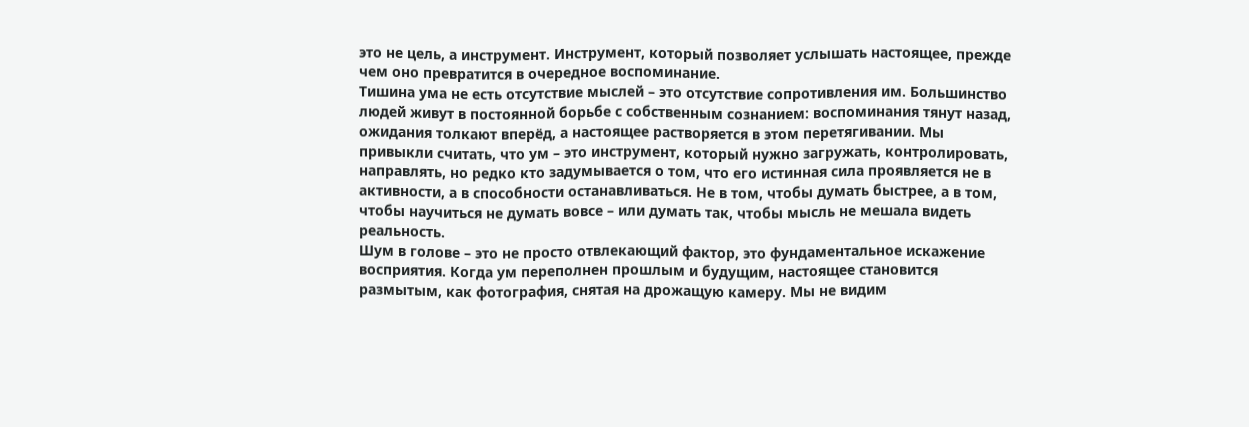это не цель, а инструмент. Инструмент, который позволяет услышать настоящее, прежде чем оно превратится в очередное воспоминание.
Тишина ума не есть отсутствие мыслей – это отсутствие сопротивления им. Большинство людей живут в постоянной борьбе с собственным сознанием: воспоминания тянут назад, ожидания толкают вперёд, а настоящее растворяется в этом перетягивании. Мы привыкли считать, что ум – это инструмент, который нужно загружать, контролировать, направлять, но редко кто задумывается о том, что его истинная сила проявляется не в активности, а в способности останавливаться. Не в том, чтобы думать быстрее, а в том, чтобы научиться не думать вовсе – или думать так, чтобы мысль не мешала видеть реальность.
Шум в голове – это не просто отвлекающий фактор, это фундаментальное искажение восприятия. Когда ум переполнен прошлым и будущим, настоящее становится размытым, как фотография, снятая на дрожащую камеру. Мы не видим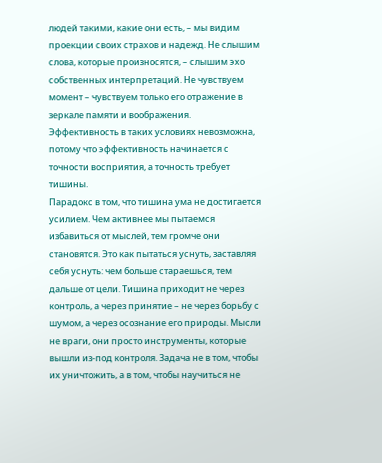людей такими, какие они есть, – мы видим проекции своих страхов и надежд. Не слышим слова, которые произносятся, – слышим эхо собственных интерпретаций. Не чувствуем момент – чувствуем только его отражение в зеркале памяти и воображения. Эффективность в таких условиях невозможна, потому что эффективность начинается с точности восприятия, а точность требует тишины.
Парадокс в том, что тишина ума не достигается усилием. Чем активнее мы пытаемся избавиться от мыслей, тем громче они становятся. Это как пытаться уснуть, заставляя себя уснуть: чем больше стараешься, тем дальше от цели. Тишина приходит не через контроль, а через принятие – не через борьбу с шумом, а через осознание его природы. Мысли не враги, они просто инструменты, которые вышли из-под контроля. Задача не в том, чтобы их уничтожить, а в том, чтобы научиться не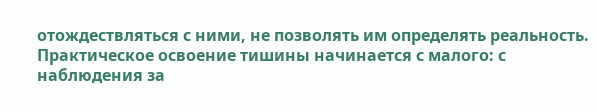отождествляться с ними, не позволять им определять реальность.
Практическое освоение тишины начинается с малого: с наблюдения за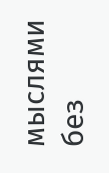мыслями без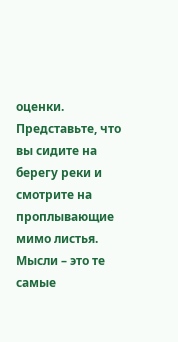оценки. Представьте, что вы сидите на берегу реки и смотрите на проплывающие мимо листья. Мысли – это те самые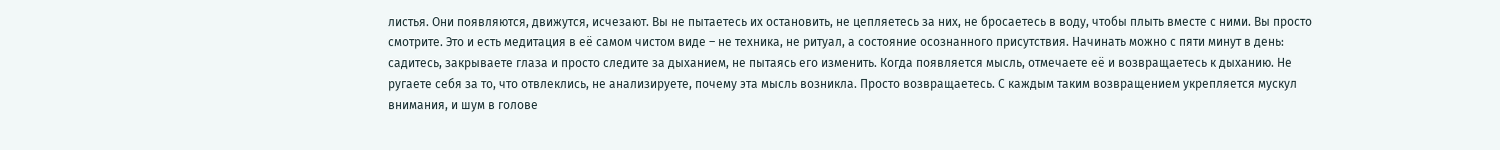листья. Они появляются, движутся, исчезают. Вы не пытаетесь их остановить, не цепляетесь за них, не бросаетесь в воду, чтобы плыть вместе с ними. Вы просто смотрите. Это и есть медитация в её самом чистом виде – не техника, не ритуал, а состояние осознанного присутствия. Начинать можно с пяти минут в день: садитесь, закрываете глаза и просто следите за дыханием, не пытаясь его изменить. Когда появляется мысль, отмечаете её и возвращаетесь к дыханию. Не ругаете себя за то, что отвлеклись, не анализируете, почему эта мысль возникла. Просто возвращаетесь. С каждым таким возвращением укрепляется мускул внимания, и шум в голове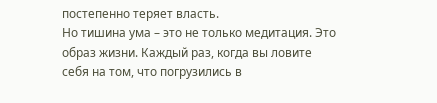постепенно теряет власть.
Но тишина ума – это не только медитация. Это образ жизни. Каждый раз, когда вы ловите себя на том, что погрузились в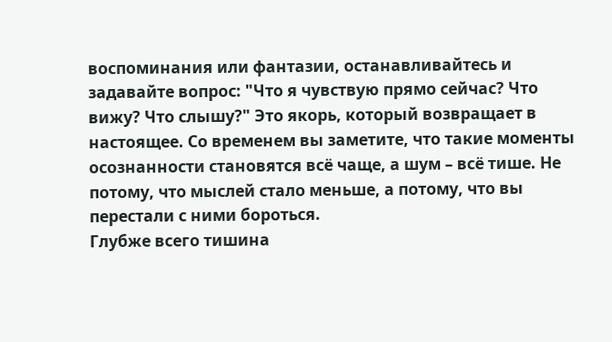воспоминания или фантазии, останавливайтесь и задавайте вопрос: "Что я чувствую прямо сейчас? Что вижу? Что слышу?" Это якорь, который возвращает в настоящее. Со временем вы заметите, что такие моменты осознанности становятся всё чаще, а шум – всё тише. Не потому, что мыслей стало меньше, а потому, что вы перестали с ними бороться.
Глубже всего тишина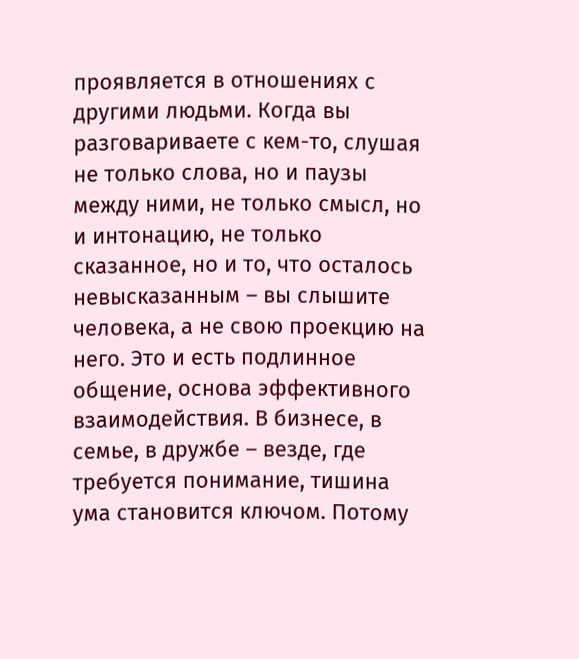проявляется в отношениях с другими людьми. Когда вы разговариваете с кем-то, слушая не только слова, но и паузы между ними, не только смысл, но и интонацию, не только сказанное, но и то, что осталось невысказанным – вы слышите человека, а не свою проекцию на него. Это и есть подлинное общение, основа эффективного взаимодействия. В бизнесе, в семье, в дружбе – везде, где требуется понимание, тишина ума становится ключом. Потому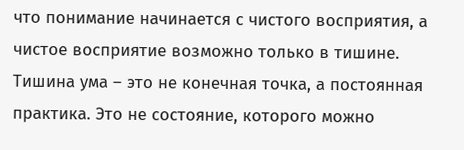что понимание начинается с чистого восприятия, а чистое восприятие возможно только в тишине.
Тишина ума – это не конечная точка, а постоянная практика. Это не состояние, которого можно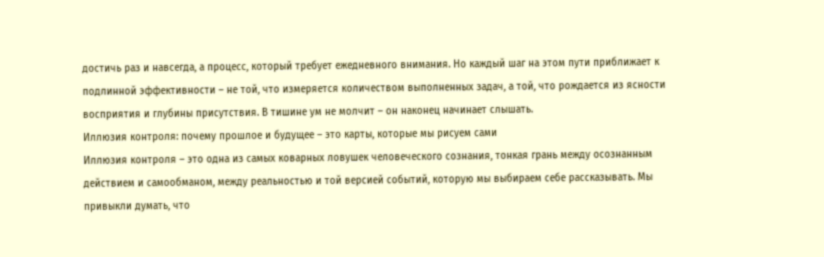достичь раз и навсегда, а процесс, который требует ежедневного внимания. Но каждый шаг на этом пути приближает к подлинной эффективности – не той, что измеряется количеством выполненных задач, а той, что рождается из ясности восприятия и глубины присутствия. В тишине ум не молчит – он наконец начинает слышать.
Иллюзия контроля: почему прошлое и будущее – это карты, которые мы рисуем сами
Иллюзия контроля – это одна из самых коварных ловушек человеческого сознания, тонкая грань между осознанным действием и самообманом, между реальностью и той версией событий, которую мы выбираем себе рассказывать. Мы привыкли думать, что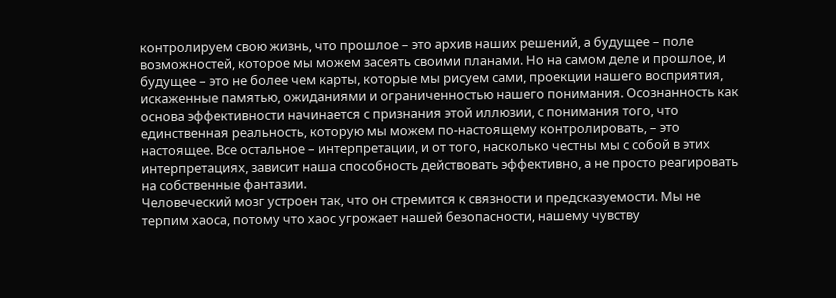контролируем свою жизнь, что прошлое – это архив наших решений, а будущее – поле возможностей, которое мы можем засеять своими планами. Но на самом деле и прошлое, и будущее – это не более чем карты, которые мы рисуем сами, проекции нашего восприятия, искаженные памятью, ожиданиями и ограниченностью нашего понимания. Осознанность как основа эффективности начинается с признания этой иллюзии, с понимания того, что единственная реальность, которую мы можем по-настоящему контролировать, – это настоящее. Все остальное – интерпретации, и от того, насколько честны мы с собой в этих интерпретациях, зависит наша способность действовать эффективно, а не просто реагировать на собственные фантазии.
Человеческий мозг устроен так, что он стремится к связности и предсказуемости. Мы не терпим хаоса, потому что хаос угрожает нашей безопасности, нашему чувству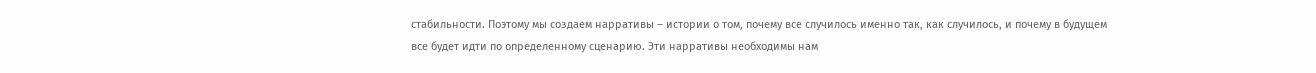стабильности. Поэтому мы создаем нарративы – истории о том, почему все случилось именно так, как случилось, и почему в будущем все будет идти по определенному сценарию. Эти нарративы необходимы нам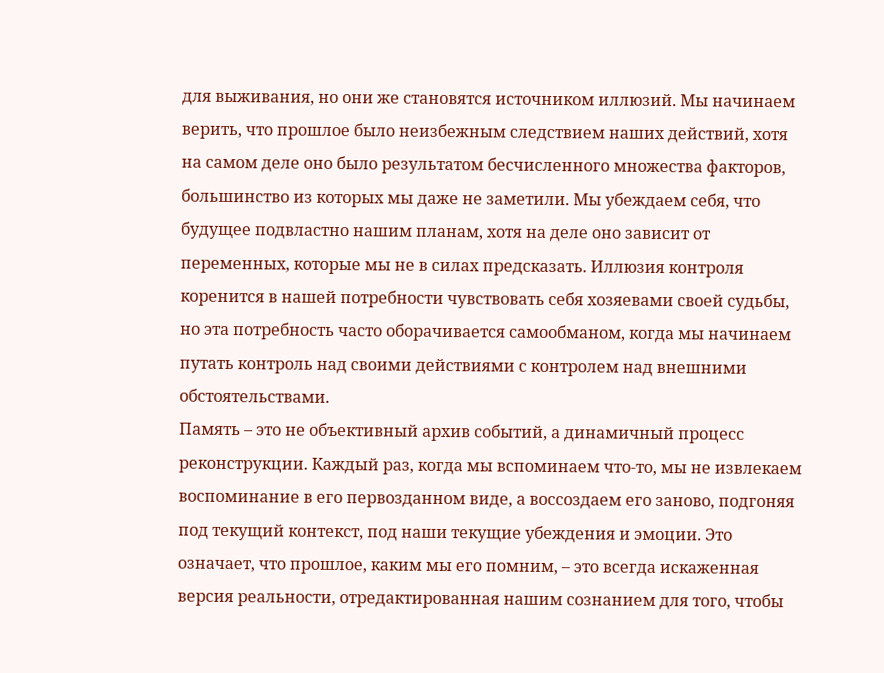для выживания, но они же становятся источником иллюзий. Мы начинаем верить, что прошлое было неизбежным следствием наших действий, хотя на самом деле оно было результатом бесчисленного множества факторов, большинство из которых мы даже не заметили. Мы убеждаем себя, что будущее подвластно нашим планам, хотя на деле оно зависит от переменных, которые мы не в силах предсказать. Иллюзия контроля коренится в нашей потребности чувствовать себя хозяевами своей судьбы, но эта потребность часто оборачивается самообманом, когда мы начинаем путать контроль над своими действиями с контролем над внешними обстоятельствами.
Память – это не объективный архив событий, а динамичный процесс реконструкции. Каждый раз, когда мы вспоминаем что-то, мы не извлекаем воспоминание в его первозданном виде, а воссоздаем его заново, подгоняя под текущий контекст, под наши текущие убеждения и эмоции. Это означает, что прошлое, каким мы его помним, – это всегда искаженная версия реальности, отредактированная нашим сознанием для того, чтобы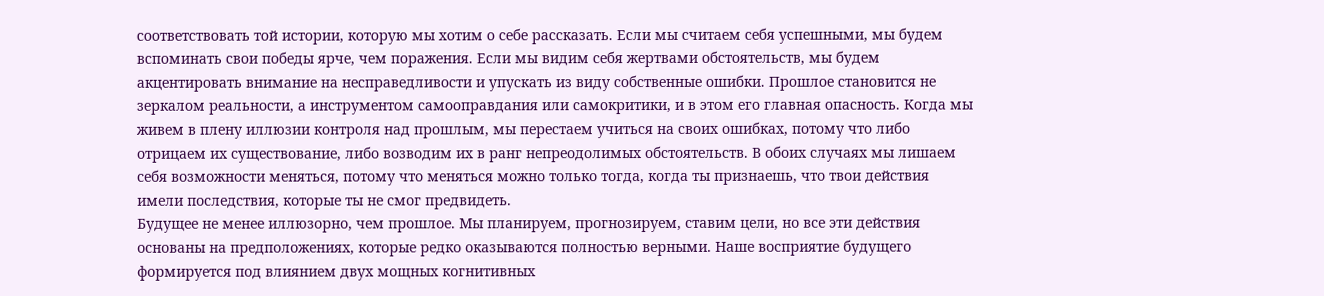соответствовать той истории, которую мы хотим о себе рассказать. Если мы считаем себя успешными, мы будем вспоминать свои победы ярче, чем поражения. Если мы видим себя жертвами обстоятельств, мы будем акцентировать внимание на несправедливости и упускать из виду собственные ошибки. Прошлое становится не зеркалом реальности, а инструментом самооправдания или самокритики, и в этом его главная опасность. Когда мы живем в плену иллюзии контроля над прошлым, мы перестаем учиться на своих ошибках, потому что либо отрицаем их существование, либо возводим их в ранг непреодолимых обстоятельств. В обоих случаях мы лишаем себя возможности меняться, потому что меняться можно только тогда, когда ты признаешь, что твои действия имели последствия, которые ты не смог предвидеть.
Будущее не менее иллюзорно, чем прошлое. Мы планируем, прогнозируем, ставим цели, но все эти действия основаны на предположениях, которые редко оказываются полностью верными. Наше восприятие будущего формируется под влиянием двух мощных когнитивных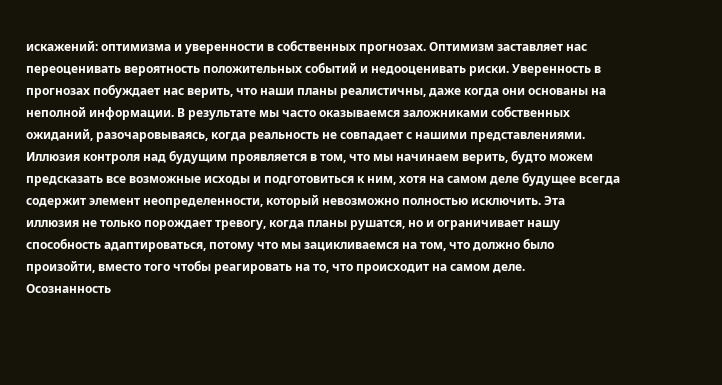искажений: оптимизма и уверенности в собственных прогнозах. Оптимизм заставляет нас переоценивать вероятность положительных событий и недооценивать риски. Уверенность в прогнозах побуждает нас верить, что наши планы реалистичны, даже когда они основаны на неполной информации. В результате мы часто оказываемся заложниками собственных ожиданий, разочаровываясь, когда реальность не совпадает с нашими представлениями. Иллюзия контроля над будущим проявляется в том, что мы начинаем верить, будто можем предсказать все возможные исходы и подготовиться к ним, хотя на самом деле будущее всегда содержит элемент неопределенности, который невозможно полностью исключить. Эта иллюзия не только порождает тревогу, когда планы рушатся, но и ограничивает нашу способность адаптироваться, потому что мы зацикливаемся на том, что должно было произойти, вместо того чтобы реагировать на то, что происходит на самом деле.
Осознанность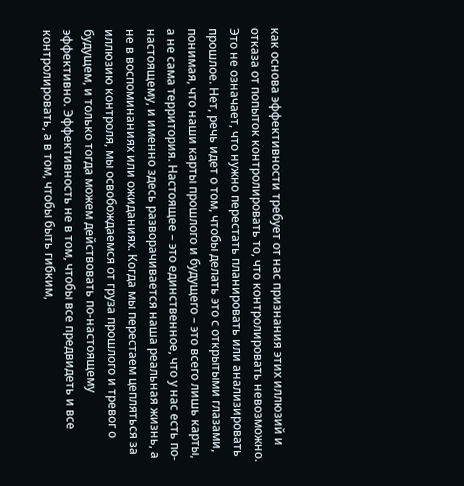как основа эффективности требует от нас признания этих иллюзий и отказа от попыток контролировать то, что контролировать невозможно. Это не означает, что нужно перестать планировать или анализировать прошлое. Нет, речь идет о том, чтобы делать это с открытыми глазами, понимая, что наши карты прошлого и будущего – это всего лишь карты, а не сама территория. Настоящее – это единственное, что у нас есть по-настоящему, и именно здесь разворачивается наша реальная жизнь, а не в воспоминаниях или ожиданиях. Когда мы перестаем цепляться за иллюзию контроля, мы освобождаемся от груза прошлого и тревог о будущем, и только тогда можем действовать по-настоящему эффективно. Эффективность не в том, чтобы все предвидеть и все контролировать, а в том, чтобы быть гибким,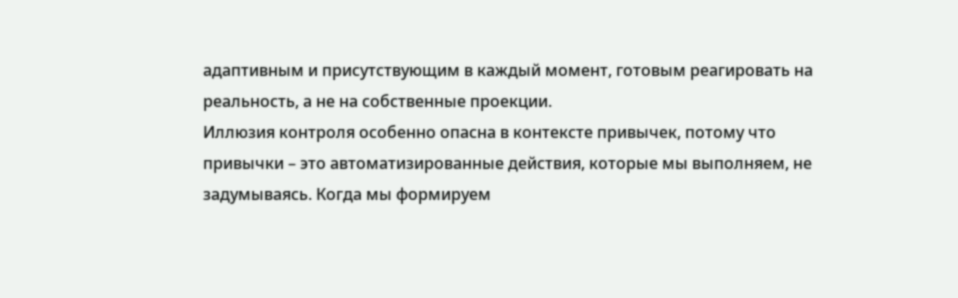адаптивным и присутствующим в каждый момент, готовым реагировать на реальность, а не на собственные проекции.
Иллюзия контроля особенно опасна в контексте привычек, потому что привычки – это автоматизированные действия, которые мы выполняем, не задумываясь. Когда мы формируем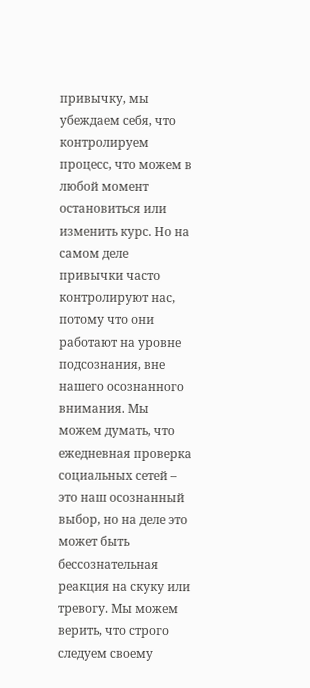привычку, мы убеждаем себя, что контролируем процесс, что можем в любой момент остановиться или изменить курс. Но на самом деле привычки часто контролируют нас, потому что они работают на уровне подсознания, вне нашего осознанного внимания. Мы можем думать, что ежедневная проверка социальных сетей – это наш осознанный выбор, но на деле это может быть бессознательная реакция на скуку или тревогу. Мы можем верить, что строго следуем своему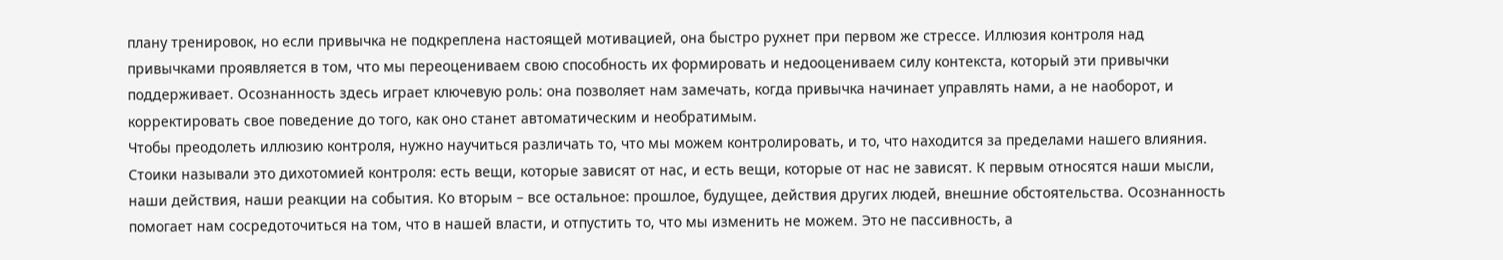плану тренировок, но если привычка не подкреплена настоящей мотивацией, она быстро рухнет при первом же стрессе. Иллюзия контроля над привычками проявляется в том, что мы переоцениваем свою способность их формировать и недооцениваем силу контекста, который эти привычки поддерживает. Осознанность здесь играет ключевую роль: она позволяет нам замечать, когда привычка начинает управлять нами, а не наоборот, и корректировать свое поведение до того, как оно станет автоматическим и необратимым.
Чтобы преодолеть иллюзию контроля, нужно научиться различать то, что мы можем контролировать, и то, что находится за пределами нашего влияния. Стоики называли это дихотомией контроля: есть вещи, которые зависят от нас, и есть вещи, которые от нас не зависят. К первым относятся наши мысли, наши действия, наши реакции на события. Ко вторым – все остальное: прошлое, будущее, действия других людей, внешние обстоятельства. Осознанность помогает нам сосредоточиться на том, что в нашей власти, и отпустить то, что мы изменить не можем. Это не пассивность, а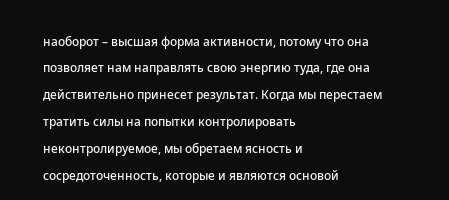наоборот – высшая форма активности, потому что она позволяет нам направлять свою энергию туда, где она действительно принесет результат. Когда мы перестаем тратить силы на попытки контролировать неконтролируемое, мы обретаем ясность и сосредоточенность, которые и являются основой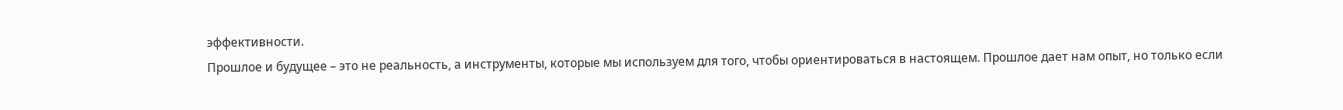эффективности.
Прошлое и будущее – это не реальность, а инструменты, которые мы используем для того, чтобы ориентироваться в настоящем. Прошлое дает нам опыт, но только если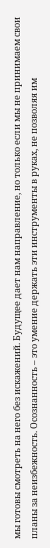мы готовы смотреть на него без искажений. Будущее дает нам направление, но только если мы не принимаем свои планы за неизбежность. Осознанность – это умение держать эти инструменты в руках, не позволяя им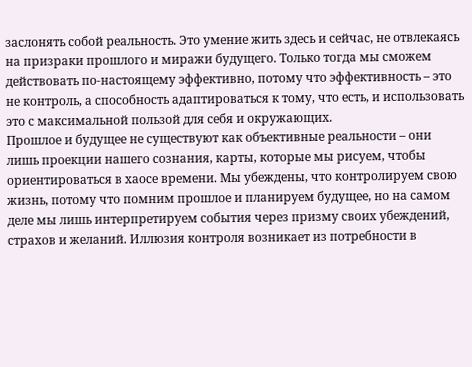заслонять собой реальность. Это умение жить здесь и сейчас, не отвлекаясь на призраки прошлого и миражи будущего. Только тогда мы сможем действовать по-настоящему эффективно, потому что эффективность – это не контроль, а способность адаптироваться к тому, что есть, и использовать это с максимальной пользой для себя и окружающих.
Прошлое и будущее не существуют как объективные реальности – они лишь проекции нашего сознания, карты, которые мы рисуем, чтобы ориентироваться в хаосе времени. Мы убеждены, что контролируем свою жизнь, потому что помним прошлое и планируем будущее, но на самом деле мы лишь интерпретируем события через призму своих убеждений, страхов и желаний. Иллюзия контроля возникает из потребности в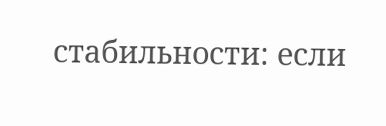стабильности: если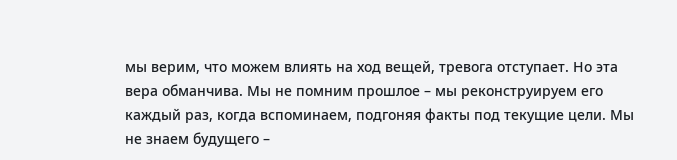мы верим, что можем влиять на ход вещей, тревога отступает. Но эта вера обманчива. Мы не помним прошлое – мы реконструируем его каждый раз, когда вспоминаем, подгоняя факты под текущие цели. Мы не знаем будущего –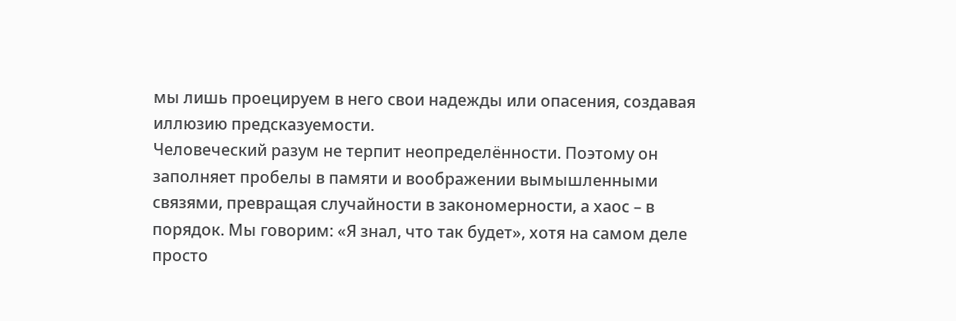мы лишь проецируем в него свои надежды или опасения, создавая иллюзию предсказуемости.
Человеческий разум не терпит неопределённости. Поэтому он заполняет пробелы в памяти и воображении вымышленными связями, превращая случайности в закономерности, а хаос – в порядок. Мы говорим: «Я знал, что так будет», хотя на самом деле просто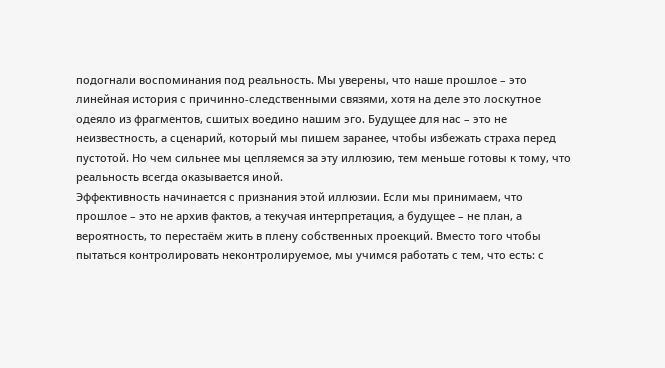подогнали воспоминания под реальность. Мы уверены, что наше прошлое – это линейная история с причинно-следственными связями, хотя на деле это лоскутное одеяло из фрагментов, сшитых воедино нашим эго. Будущее для нас – это не неизвестность, а сценарий, который мы пишем заранее, чтобы избежать страха перед пустотой. Но чем сильнее мы цепляемся за эту иллюзию, тем меньше готовы к тому, что реальность всегда оказывается иной.
Эффективность начинается с признания этой иллюзии. Если мы принимаем, что прошлое – это не архив фактов, а текучая интерпретация, а будущее – не план, а вероятность, то перестаём жить в плену собственных проекций. Вместо того чтобы пытаться контролировать неконтролируемое, мы учимся работать с тем, что есть: с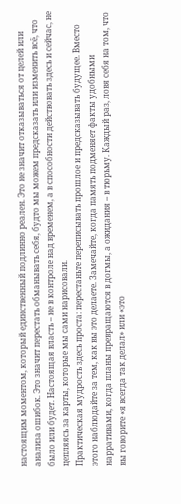настоящим моментом, который единственный подлинно реален. Это не значит отказываться от целей или анализа ошибок. Это значит перестать обманывать себя, будто мы можем предсказать или изменить всё, что было или будет. Настоящая власть – не в контроле над временем, а в способности действовать здесь и сейчас, не цепляясь за карты, которые мы сами нарисовали.
Практическая мудрость здесь проста: перестаньте переписывать прошлое и предсказывать будущее. Вместо этого наблюдайте за тем, как вы это делаете. Замечайте, когда память подменяет факты удобными нарративами, когда планы превращаются в догмы, а ожидания – в тюрьму. Каждый раз, ловя себя на том, что вы говорите «я всегда так делал» или «это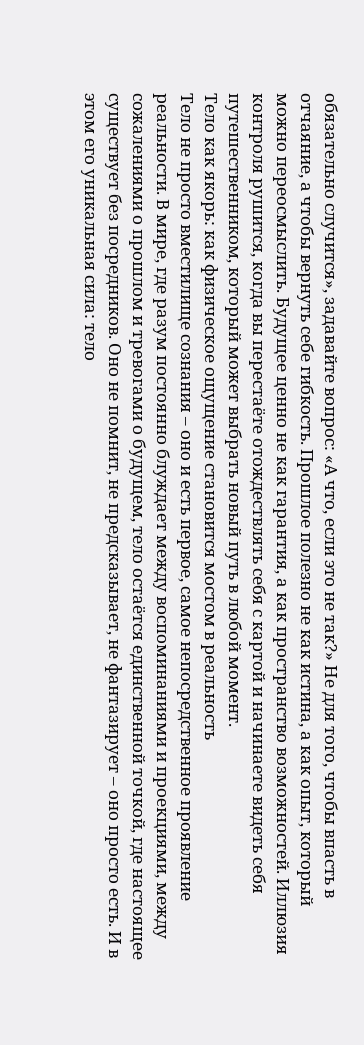обязательно случится», задавайте вопрос: «А что, если это не так?» Не для того, чтобы впасть в отчаяние, а чтобы вернуть себе гибкость. Прошлое полезно не как истина, а как опыт, который можно переосмыслить. Будущее ценно не как гарантия, а как пространство возможностей. Иллюзия контроля рушится, когда вы перестаёте отождествлять себя с картой и начинаете видеть себя путешественником, который может выбрать новый путь в любой момент.
Тело как якорь: как физическое ощущение становится мостом в реальность
Тело не просто вместилище сознания – оно и есть первое, самое непосредственное проявление реальности. В мире, где разум постоянно блуждает между воспоминаниями и проекциями, между сожалениями о прошлом и тревогами о будущем, тело остаётся единственной точкой, где настоящее существует без посредников. Оно не помнит, не предсказывает, не фантазирует – оно просто есть. И в этом его уникальная сила: тело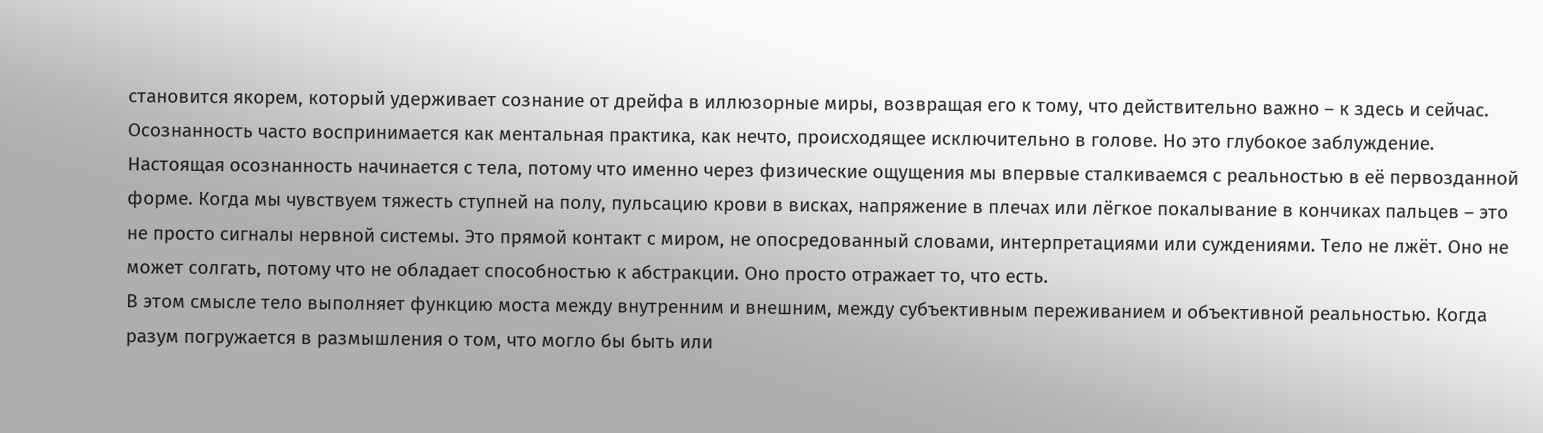становится якорем, который удерживает сознание от дрейфа в иллюзорные миры, возвращая его к тому, что действительно важно – к здесь и сейчас.
Осознанность часто воспринимается как ментальная практика, как нечто, происходящее исключительно в голове. Но это глубокое заблуждение. Настоящая осознанность начинается с тела, потому что именно через физические ощущения мы впервые сталкиваемся с реальностью в её первозданной форме. Когда мы чувствуем тяжесть ступней на полу, пульсацию крови в висках, напряжение в плечах или лёгкое покалывание в кончиках пальцев – это не просто сигналы нервной системы. Это прямой контакт с миром, не опосредованный словами, интерпретациями или суждениями. Тело не лжёт. Оно не может солгать, потому что не обладает способностью к абстракции. Оно просто отражает то, что есть.
В этом смысле тело выполняет функцию моста между внутренним и внешним, между субъективным переживанием и объективной реальностью. Когда разум погружается в размышления о том, что могло бы быть или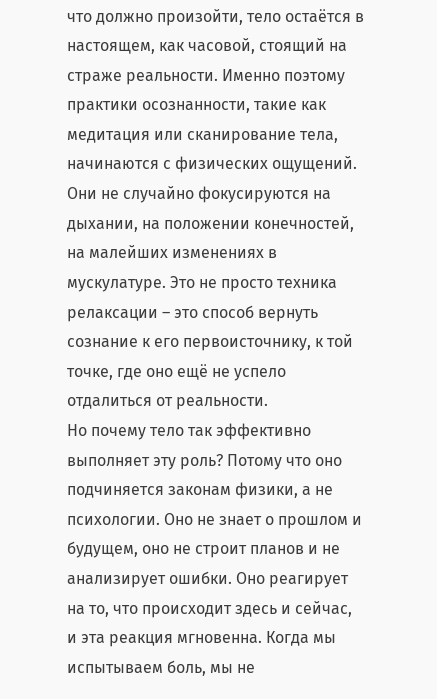что должно произойти, тело остаётся в настоящем, как часовой, стоящий на страже реальности. Именно поэтому практики осознанности, такие как медитация или сканирование тела, начинаются с физических ощущений. Они не случайно фокусируются на дыхании, на положении конечностей, на малейших изменениях в мускулатуре. Это не просто техника релаксации – это способ вернуть сознание к его первоисточнику, к той точке, где оно ещё не успело отдалиться от реальности.
Но почему тело так эффективно выполняет эту роль? Потому что оно подчиняется законам физики, а не психологии. Оно не знает о прошлом и будущем, оно не строит планов и не анализирует ошибки. Оно реагирует на то, что происходит здесь и сейчас, и эта реакция мгновенна. Когда мы испытываем боль, мы не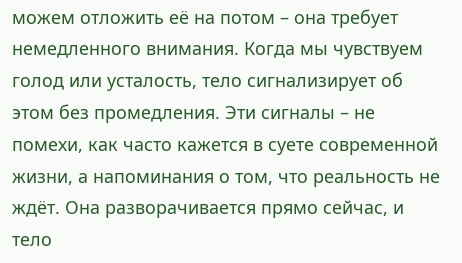можем отложить её на потом – она требует немедленного внимания. Когда мы чувствуем голод или усталость, тело сигнализирует об этом без промедления. Эти сигналы – не помехи, как часто кажется в суете современной жизни, а напоминания о том, что реальность не ждёт. Она разворачивается прямо сейчас, и тело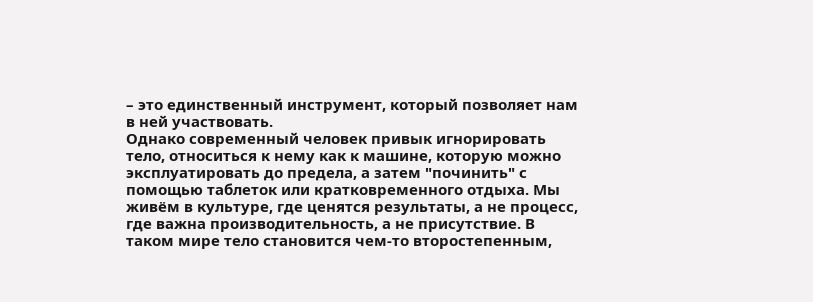– это единственный инструмент, который позволяет нам в ней участвовать.
Однако современный человек привык игнорировать тело, относиться к нему как к машине, которую можно эксплуатировать до предела, а затем "починить" с помощью таблеток или кратковременного отдыха. Мы живём в культуре, где ценятся результаты, а не процесс, где важна производительность, а не присутствие. В таком мире тело становится чем-то второстепенным,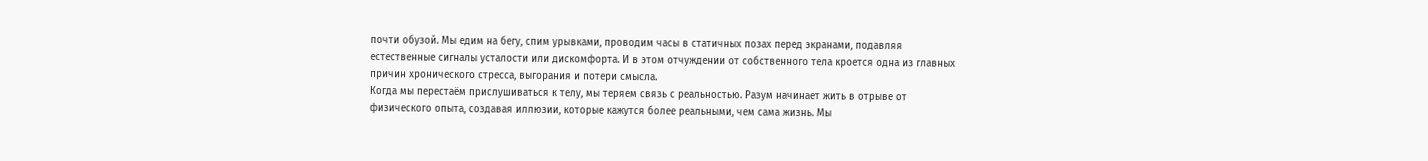почти обузой. Мы едим на бегу, спим урывками, проводим часы в статичных позах перед экранами, подавляя естественные сигналы усталости или дискомфорта. И в этом отчуждении от собственного тела кроется одна из главных причин хронического стресса, выгорания и потери смысла.
Когда мы перестаём прислушиваться к телу, мы теряем связь с реальностью. Разум начинает жить в отрыве от физического опыта, создавая иллюзии, которые кажутся более реальными, чем сама жизнь. Мы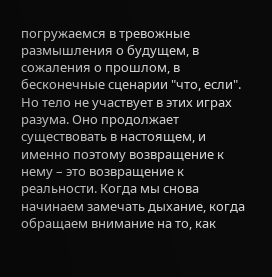погружаемся в тревожные размышления о будущем, в сожаления о прошлом, в бесконечные сценарии "что, если". Но тело не участвует в этих играх разума. Оно продолжает существовать в настоящем, и именно поэтому возвращение к нему – это возвращение к реальности. Когда мы снова начинаем замечать дыхание, когда обращаем внимание на то, как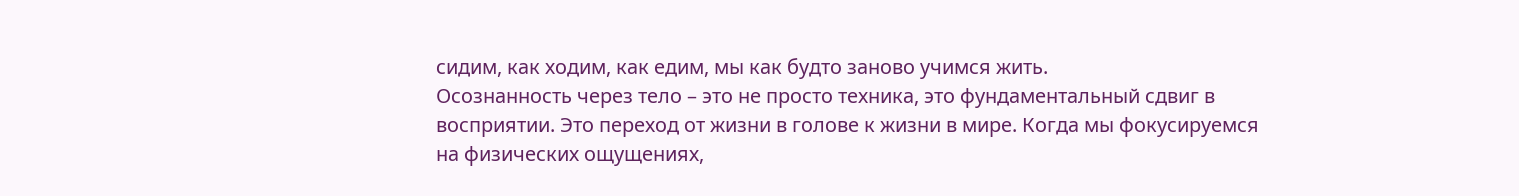сидим, как ходим, как едим, мы как будто заново учимся жить.
Осознанность через тело – это не просто техника, это фундаментальный сдвиг в восприятии. Это переход от жизни в голове к жизни в мире. Когда мы фокусируемся на физических ощущениях,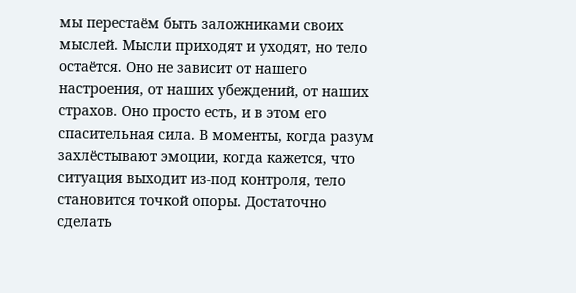мы перестаём быть заложниками своих мыслей. Мысли приходят и уходят, но тело остаётся. Оно не зависит от нашего настроения, от наших убеждений, от наших страхов. Оно просто есть, и в этом его спасительная сила. В моменты, когда разум захлёстывают эмоции, когда кажется, что ситуация выходит из-под контроля, тело становится точкой опоры. Достаточно сделать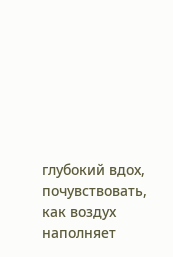глубокий вдох, почувствовать, как воздух наполняет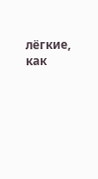лёгкие, как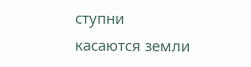ступни касаются земли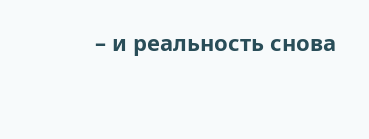– и реальность снова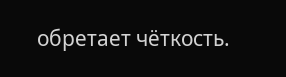обретает чёткость.